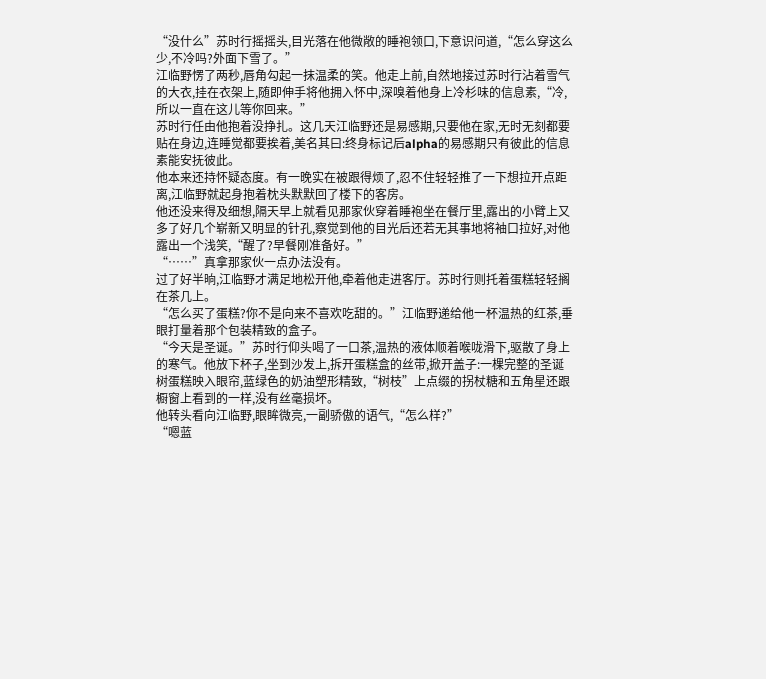“没什么”苏时行摇摇头,目光落在他微敞的睡袍领口,下意识问道,“怎么穿这么少,不冷吗?外面下雪了。”
江临野愣了两秒,唇角勾起一抹温柔的笑。他走上前,自然地接过苏时行沾着雪气的大衣,挂在衣架上,随即伸手将他拥入怀中,深嗅着他身上冷杉味的信息素,“冷,所以一直在这儿等你回来。”
苏时行任由他抱着没挣扎。这几天江临野还是易感期,只要他在家,无时无刻都要贴在身边,连睡觉都要挨着,美名其曰:终身标记后alpha的易感期只有彼此的信息素能安抚彼此。
他本来还持怀疑态度。有一晚实在被跟得烦了,忍不住轻轻推了一下想拉开点距离,江临野就起身抱着枕头默默回了楼下的客房。
他还没来得及细想,隔天早上就看见那家伙穿着睡袍坐在餐厅里,露出的小臂上又多了好几个崭新又明显的针孔,察觉到他的目光后还若无其事地将袖口拉好,对他露出一个浅笑,“醒了?早餐刚准备好。”
“……”真拿那家伙一点办法没有。
过了好半晌,江临野才满足地松开他,牵着他走进客厅。苏时行则托着蛋糕轻轻搁在茶几上。
“怎么买了蛋糕?你不是向来不喜欢吃甜的。”江临野递给他一杯温热的红茶,垂眼打量着那个包装精致的盒子。
“今天是圣诞。”苏时行仰头喝了一口茶,温热的液体顺着喉咙滑下,驱散了身上的寒气。他放下杯子,坐到沙发上,拆开蛋糕盒的丝带,掀开盖子:一棵完整的圣诞树蛋糕映入眼帘,蓝绿色的奶油塑形精致,“树枝”上点缀的拐杖糖和五角星还跟橱窗上看到的一样,没有丝毫损坏。
他转头看向江临野,眼眸微亮,一副骄傲的语气,“怎么样?”
“嗯蓝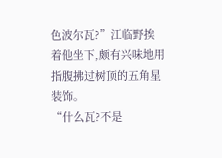色波尔瓦?”江临野挨着他坐下,颇有兴味地用指腹拂过树顶的五角星装饰。
“什么瓦?不是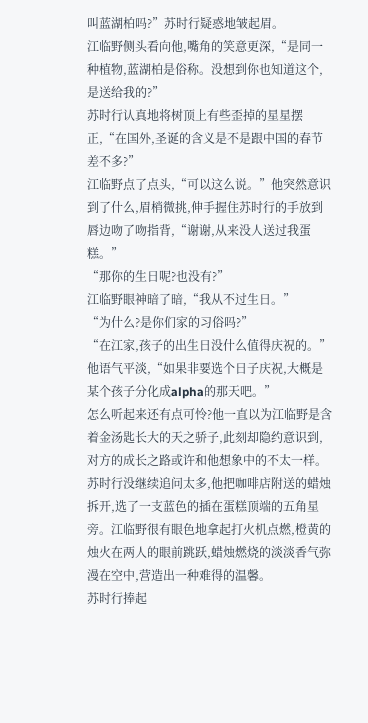叫蓝湖柏吗?”苏时行疑惑地皱起眉。
江临野侧头看向他,嘴角的笑意更深,“是同一种植物,蓝湖柏是俗称。没想到你也知道这个,是送给我的?”
苏时行认真地将树顶上有些歪掉的星星摆正,“在国外,圣诞的含义是不是跟中国的春节差不多?”
江临野点了点头,“可以这么说。”他突然意识到了什么,眉梢微挑,伸手握住苏时行的手放到唇边吻了吻指背,“谢谢,从来没人送过我蛋糕。”
“那你的生日呢?也没有?”
江临野眼神暗了暗,“我从不过生日。”
“为什么?是你们家的习俗吗?”
“在江家,孩子的出生日没什么值得庆祝的。”他语气平淡,“如果非要选个日子庆祝,大概是某个孩子分化成alpha的那天吧。”
怎么听起来还有点可怜?他一直以为江临野是含着金汤匙长大的天之骄子,此刻却隐约意识到,对方的成长之路或许和他想象中的不太一样。
苏时行没继续追问太多,他把咖啡店附送的蜡烛拆开,选了一支蓝色的插在蛋糕顶端的五角星旁。江临野很有眼色地拿起打火机点燃,橙黄的烛火在两人的眼前跳跃,蜡烛燃烧的淡淡香气弥漫在空中,营造出一种难得的温馨。
苏时行捧起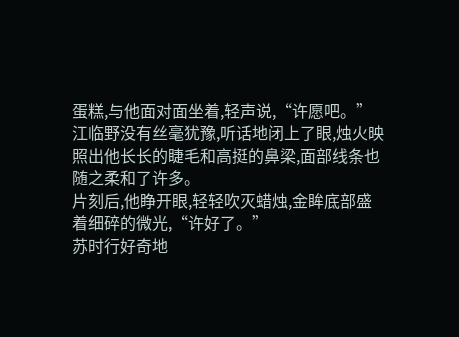蛋糕,与他面对面坐着,轻声说,“许愿吧。”
江临野没有丝毫犹豫,听话地闭上了眼,烛火映照出他长长的睫毛和高挺的鼻梁,面部线条也随之柔和了许多。
片刻后,他睁开眼,轻轻吹灭蜡烛,金眸底部盛着细碎的微光,“许好了。”
苏时行好奇地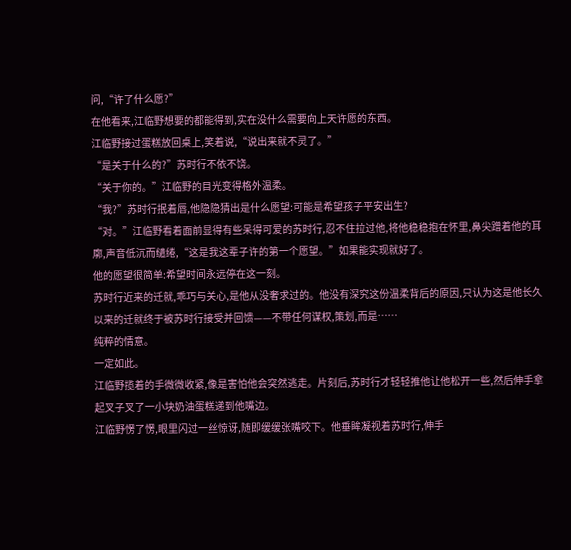问,“许了什么愿?”
在他看来,江临野想要的都能得到,实在没什么需要向上天许愿的东西。
江临野接过蛋糕放回桌上,笑着说,“说出来就不灵了。”
“是关于什么的?”苏时行不依不饶。
“关于你的。”江临野的目光变得格外温柔。
“我?”苏时行抿着唇,他隐隐猜出是什么愿望:可能是希望孩子平安出生?
“对。”江临野看着面前显得有些呆得可爱的苏时行,忍不住拉过他,将他稳稳抱在怀里,鼻尖蹭着他的耳廓,声音低沉而缱绻,“这是我这辈子许的第一个愿望。”如果能实现就好了。
他的愿望很简单:希望时间永远停在这一刻。
苏时行近来的迁就,乖巧与关心,是他从没奢求过的。他没有深究这份温柔背后的原因,只认为这是他长久以来的迁就终于被苏时行接受并回馈——不带任何谋权,策划,而是……
纯粹的情意。
一定如此。
江临野揽着的手微微收紧,像是害怕他会突然逃走。片刻后,苏时行才轻轻推他让他松开一些,然后伸手拿起叉子叉了一小块奶油蛋糕递到他嘴边。
江临野愣了愣,眼里闪过一丝惊讶,随即缓缓张嘴咬下。他垂眸凝视着苏时行,伸手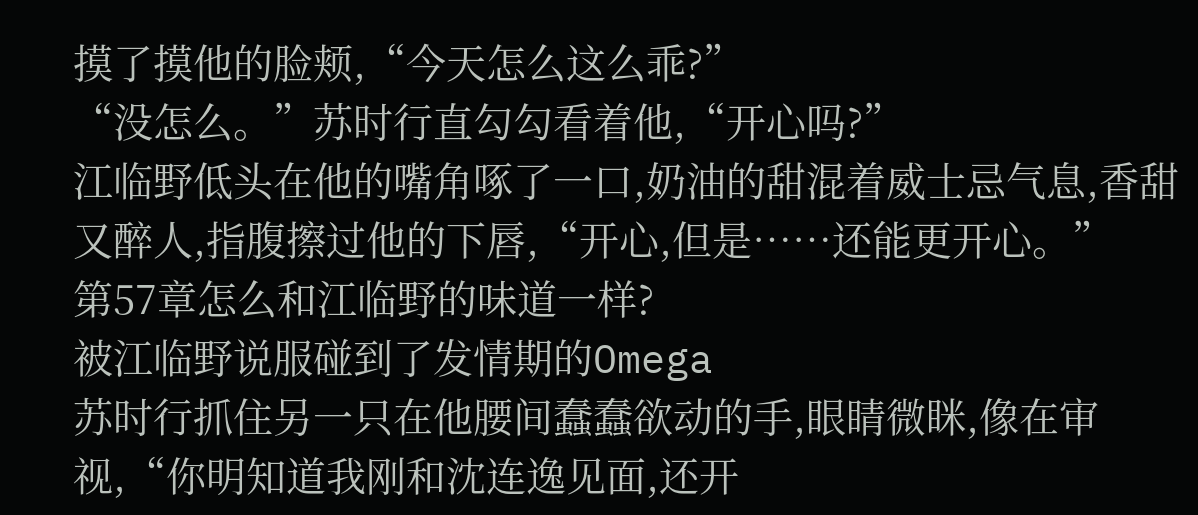摸了摸他的脸颊,“今天怎么这么乖?”
“没怎么。”苏时行直勾勾看着他,“开心吗?”
江临野低头在他的嘴角啄了一口,奶油的甜混着威士忌气息,香甜又醉人,指腹擦过他的下唇,“开心,但是……还能更开心。”
第57章怎么和江临野的味道一样?
被江临野说服碰到了发情期的Omega
苏时行抓住另一只在他腰间蠢蠢欲动的手,眼睛微眯,像在审视,“你明知道我刚和沈连逸见面,还开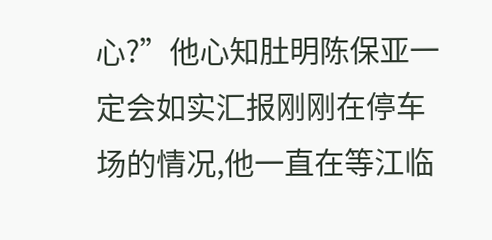心?”他心知肚明陈保亚一定会如实汇报刚刚在停车场的情况,他一直在等江临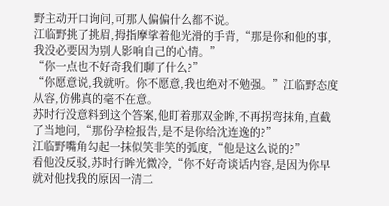野主动开口询问,可那人偏偏什么都不说。
江临野挑了挑眉,拇指摩挲着他光滑的手背,“那是你和他的事,我没必要因为别人影响自己的心情。”
“你一点也不好奇我们聊了什么?”
“你愿意说,我就听。你不愿意,我也绝对不勉强。”江临野态度从容,仿佛真的毫不在意。
苏时行没意料到这个答案,他盯着那双金眸,不再拐弯抹角,直截了当地问,“那份孕检报告,是不是你给沈连逸的?”
江临野嘴角勾起一抹似笑非笑的弧度,“他是这么说的?”
看他没反驳,苏时行眸光微冷,“你不好奇谈话内容,是因为你早就对他找我的原因一清二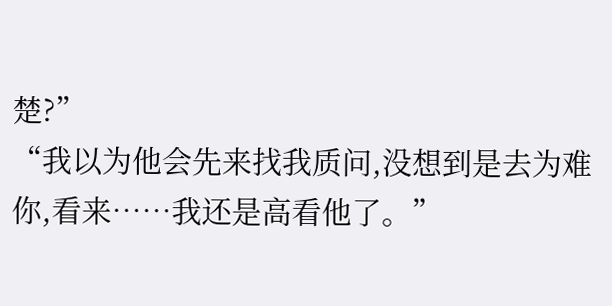楚?”
“我以为他会先来找我质问,没想到是去为难你,看来……我还是高看他了。”